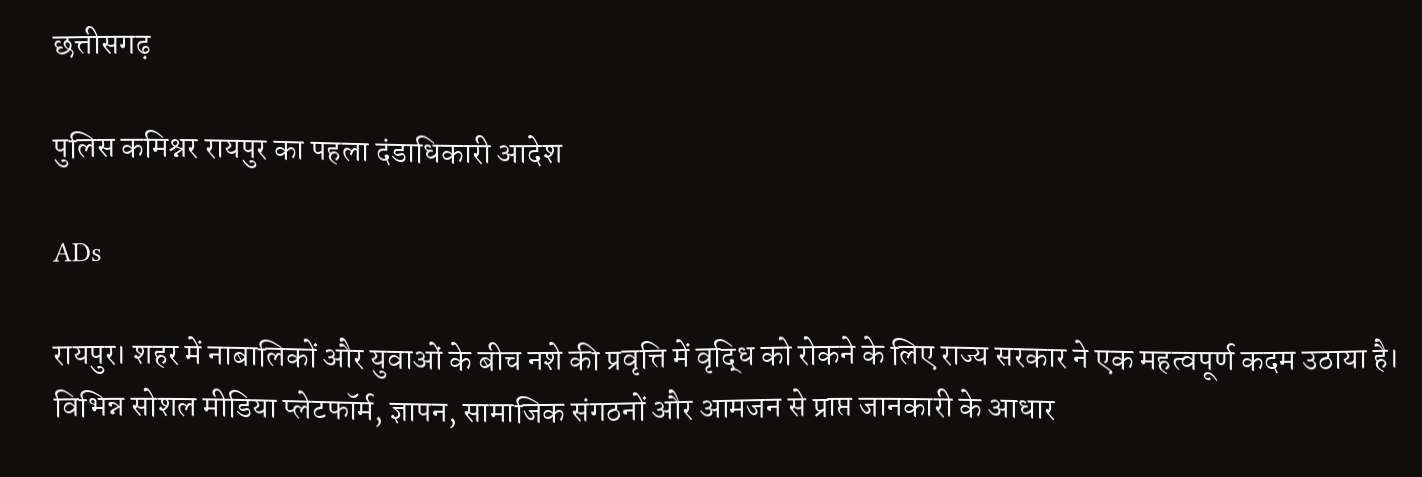छत्तीसगढ़

पुलिस कमिश्नर रायपुर का पहला दंडाधिकारी आदेश

ADs

रायपुर। शहर में नाबालिकों और युवाओं के बीच नशे की प्रवृत्ति में वृद्धि को रोकने के लिए राज्य सरकार ने एक महत्वपूर्ण कदम उठाया है। विभिन्न सोशल मीडिया प्लेटफॉर्म, ज्ञापन, सामाजिक संगठनों और आमजन से प्राप्त जानकारी के आधार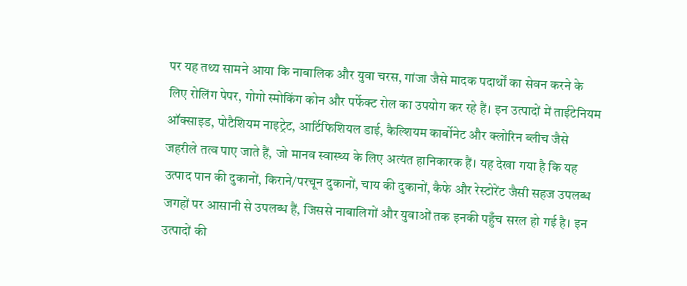पर यह तथ्य सामने आया कि नाबालिक और युवा चरस, गांजा जैसे मादक पदार्थों का सेवन करने के लिए रोलिंग पेपर, गोगो स्मोकिंग कोन और पर्फेक्ट रोल का उपयोग कर रहे हैं। इन उत्पादों में ताईटेनियम ऑक्साइड, पोटैशियम नाइट्रेट, आर्टिफिशियल डाई, कैल्शियम कार्बोनेट और क्लोरिन ब्लीच जैसे जहरीले तत्व पाए जाते हैं, जो मानव स्वास्थ्य के लिए अत्यंत हानिकारक हैं। यह देखा गया है कि यह उत्पाद पान की दुकानों, किराने/परचून दुकानों, चाय की दुकानों, कैफे और रेस्टोरेंट जैसी सहज उपलब्ध जगहों पर आसानी से उपलब्ध हैं, जिससे नाबालिगों और युवाओं तक इनकी पहुँच सरल हो गई है। इन उत्पादों की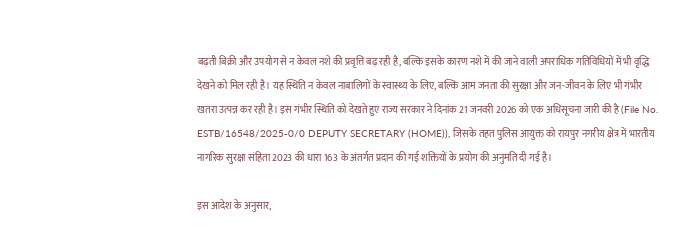बढ़ती बिक्री और उपयोग से न केवल नशे की प्रवृत्ति बढ़ रही है, बल्कि इसके कारण नशे में की जाने वाली अपराधिक गतिविधियों में भी वृद्धि देखने को मिल रही है। यह स्थिति न केवल नाबालिगों के स्वास्थ्य के लिए, बल्कि आम जनता की सुरक्षा और जन-जीवन के लिए भी गंभीर खतरा उत्पन्न कर रही है। इस गंभीर स्थिति को देखते हुए राज्य सरकार ने दिनांक 21 जनवरी 2026 को एक अधिसूचना जारी की है (File No. ESTB/16548/2025-0/0 DEPUTY SECRETARY (HOME)), जिसके तहत पुलिस आयुक्त को रायपुर नगरीय क्षेत्र में भारतीय नागरिक सुरक्षा संहिता 2023 की धारा 163 के अंतर्गत प्रदान की गई शक्तियों के प्रयोग की अनुमति दी गई है।

इस आदेश के अनुसार,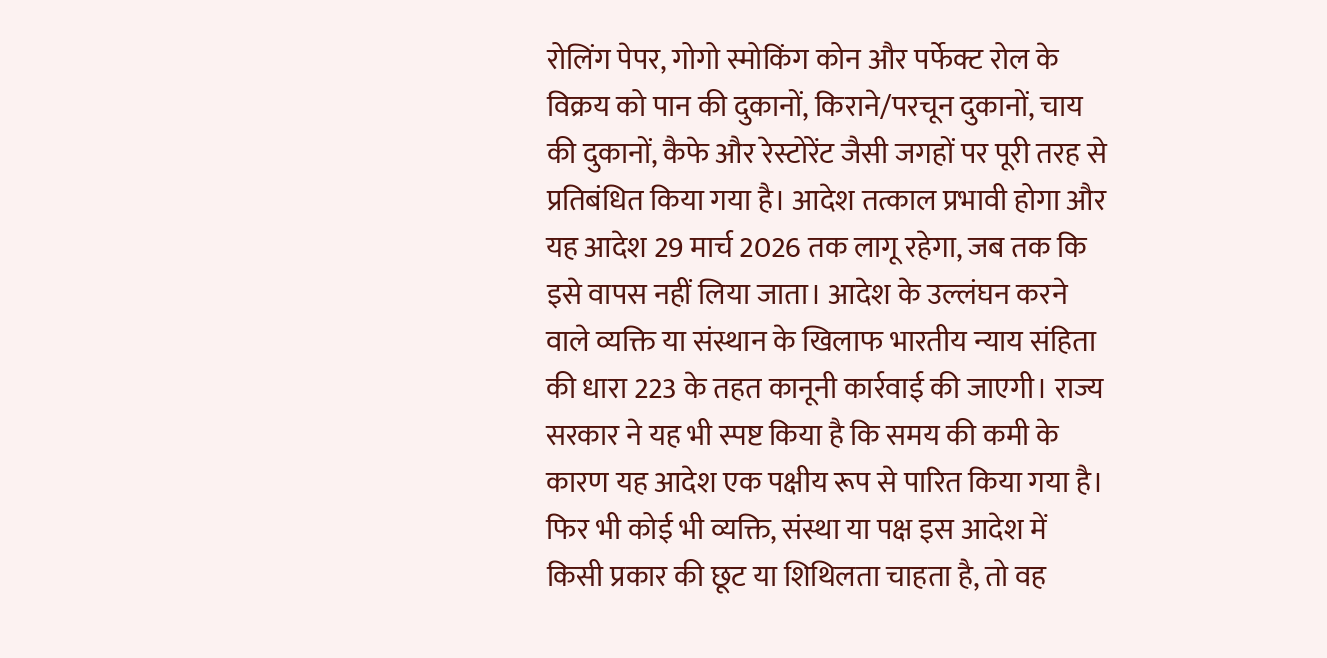रोलिंग पेपर, गोगो स्मोकिंग कोन और पर्फेक्ट रोल के विक्रय को पान की दुकानों, किराने/परचून दुकानों, चाय की दुकानों, कैफे और रेस्टोरेंट जैसी जगहों पर पूरी तरह से प्रतिबंधित किया गया है। आदेश तत्काल प्रभावी होगा और यह आदेश 29 मार्च 2026 तक लागू रहेगा, जब तक कि इसे वापस नहीं लिया जाता। आदेश के उल्लंघन करने वाले व्यक्ति या संस्थान के खिलाफ भारतीय न्याय संहिता की धारा 223 के तहत कानूनी कार्रवाई की जाएगी। राज्य सरकार ने यह भी स्पष्ट किया है कि समय की कमी के कारण यह आदेश एक पक्षीय रूप से पारित किया गया है। फिर भी कोई भी व्यक्ति, संस्था या पक्ष इस आदेश में किसी प्रकार की छूट या शिथिलता चाहता है, तो वह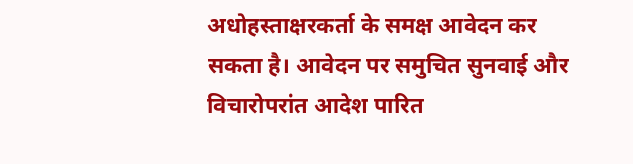अधोहस्ताक्षरकर्ता के समक्ष आवेदन कर सकता है। आवेदन पर समुचित सुनवाई और विचारोपरांत आदेश पारित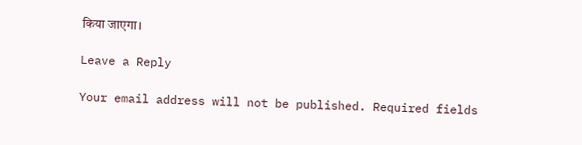किया जाएगा।

Leave a Reply

Your email address will not be published. Required fields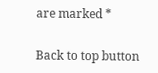are marked *

Back to top button